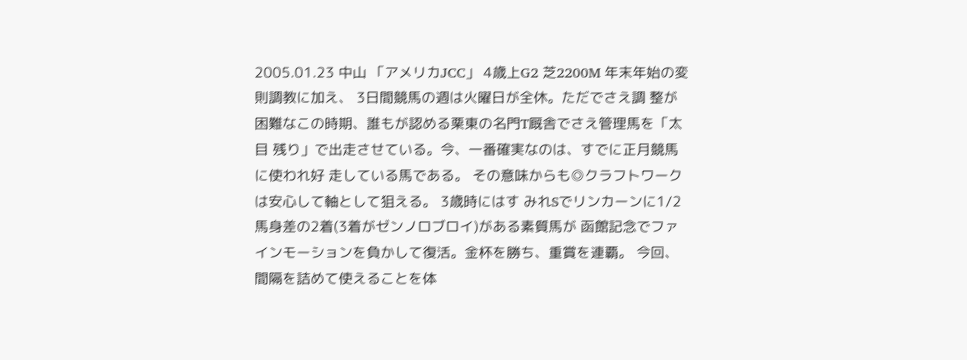2005.01.23 中山 「アメリカJCC」 4歳上G2 芝2200M 年末年始の変則調教に加え、 3日間競馬の週は火曜日が全休。ただでさえ調 整が困難なこの時期、誰もが認める栗東の名門T厩舎でさえ管理馬を「太目 残り」で出走させている。今、一番確実なのは、すでに正月競馬に使われ好 走している馬である。 その意味からも◎クラフトワークは安心して軸として狙える。 3歳時にはす みれSでリンカーンに1/2馬身差の2着(3着がゼンノロブロイ)がある素質馬が 函館記念でファインモーションを負かして復活。金杯を勝ち、重賞を連覇。 今回、間隔を詰めて使えることを体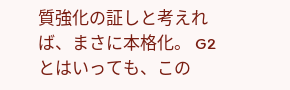質強化の証しと考えれば、まさに本格化。 G2とはいっても、この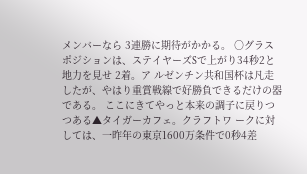メンバーなら 3連勝に期待がかかる。 ○グラスポジションは、ステイヤーズSで上がり34秒2と地力を見せ 2着。ア ルゼンチン共和国杯は凡走したが、やはり重賞戦線で好勝負できるだけの器 である。 ここにきてやっと本来の調子に戻りつつある▲タイガーカフェ。クラフトワ ークに対しては、一昨年の東京1600万条件で0秒4差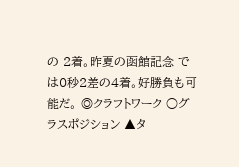の 2着。昨夏の函館記念 では0秒2差の4着。好勝負も可能だ。 ◎クラフトワーク ○グラスポジション ▲タ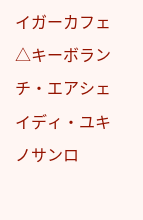イガーカフェ △キーボランチ・エアシェイディ・ユキノサンロ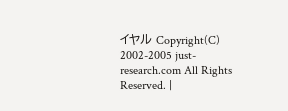イヤル Copyright(C) 2002-2005 just-research.com All Rights Reserved. |